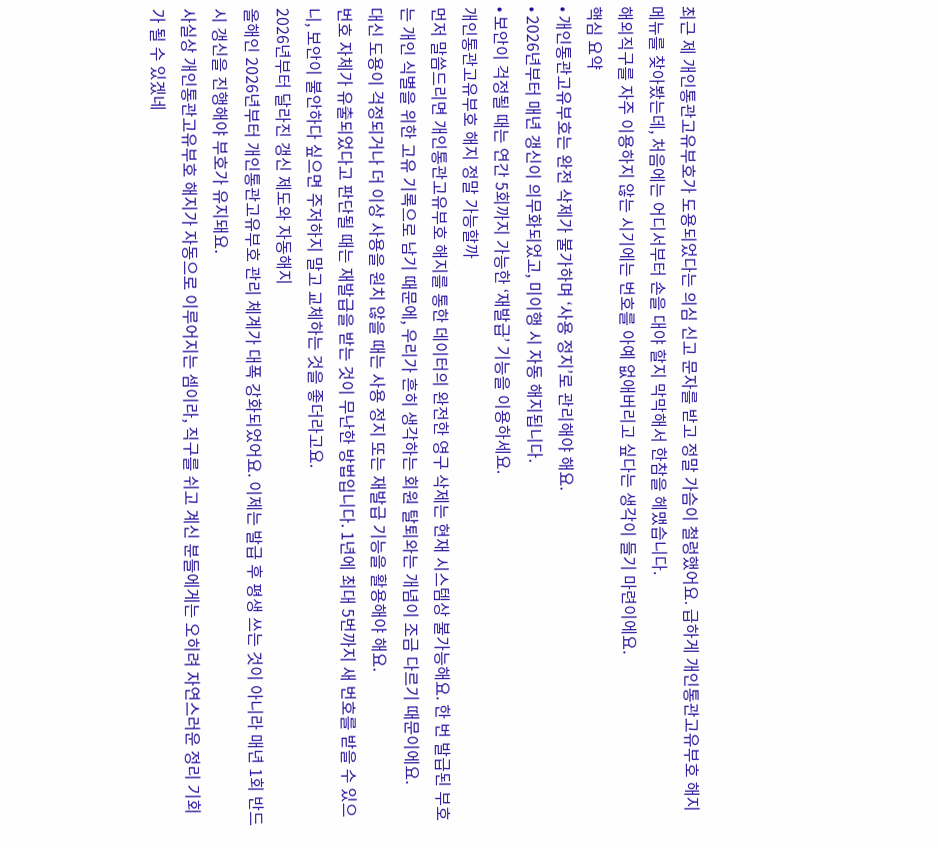최근 제 개인통관고유부호가 도용되었다는 의심 신고 문자를 받고 정말 가슴이 철렁했어요. 급하게 개인통관고유부호 해지 메뉴를 찾아봤는데, 처음에는 어디서부터 손을 대야 할지 막막해서 한참을 헤맸습니다.
해외직구를 자주 이용하지 않는 시기에는 번호를 아예 없애버리고 싶다는 생각이 들기 마련이에요.
핵심 요약
• 개인통관고유부호는 완전 삭제가 불가하며 ‘사용 정지’로 관리해야 해요.
• 2026년부터 매년 갱신이 의무화되었고, 미이행 시 자동 해지됩니다.
• 보안이 걱정될 때는 연간 5회까지 가능한 ‘재발급’ 기능을 이용하세요.
개인통관고유부호 해지 정말 가능할까
먼저 말씀드리면 개인통관고유부호 해지를 통한 데이터의 완전한 영구 삭제는 현재 시스템상 불가능해요. 한 번 발급된 부호는 개인 식별을 위한 고유 기록으로 남기 때문에, 우리가 흔히 생각하는 회원 탈퇴와는 개념이 조금 다르기 때문이에요.
대신 도용이 걱정되거나 더 이상 사용을 원치 않을 때는 사용 정지 또는 재발급 기능을 활용해야 해요.
번호 자체가 유출되었다고 판단될 때는 재발급을 받는 것이 무난한 방법입니다. 1년에 최대 5번까지 새 번호를 받을 수 있으니, 보안이 불안하다 싶으면 주저하지 말고 교체하는 것을 좋더라고요.
2026년부터 달라진 갱신 제도와 자동해지
올해인 2026년부터 개인통관고유부호 관리 체계가 대폭 강화되었어요. 이제는 발급 후 평생 쓰는 것이 아니라 매년 1회 반드시 갱신을 진행해야 부호가 유지돼요.
사실상 개인통관고유부호 해지가 자동으로 이루어지는 셈이라, 직구를 쉬고 계신 분들에게는 오히려 자연스러운 정리 기회가 될 수 있겠네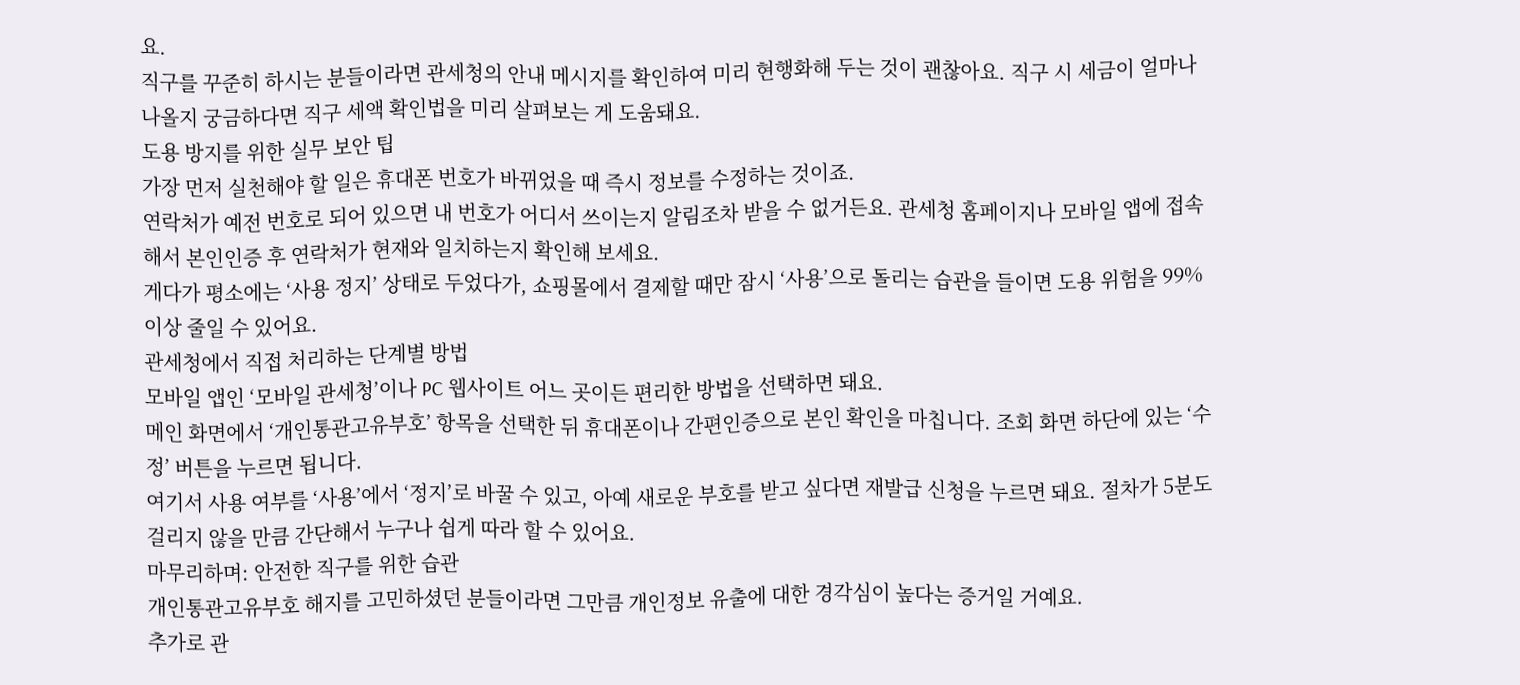요.
직구를 꾸준히 하시는 분들이라면 관세청의 안내 메시지를 확인하여 미리 현행화해 두는 것이 괜찮아요. 직구 시 세금이 얼마나 나올지 궁금하다면 직구 세액 확인법을 미리 살펴보는 게 도움돼요.
도용 방지를 위한 실무 보안 팁
가장 먼저 실천해야 할 일은 휴대폰 번호가 바뀌었을 때 즉시 정보를 수정하는 것이죠.
연락처가 예전 번호로 되어 있으면 내 번호가 어디서 쓰이는지 알림조차 받을 수 없거든요. 관세청 홈페이지나 모바일 앱에 접속해서 본인인증 후 연락처가 현재와 일치하는지 확인해 보세요.
게다가 평소에는 ‘사용 정지’ 상태로 두었다가, 쇼핑몰에서 결제할 때만 잠시 ‘사용’으로 돌리는 습관을 들이면 도용 위험을 99% 이상 줄일 수 있어요.
관세청에서 직접 처리하는 단계별 방법
모바일 앱인 ‘모바일 관세청’이나 PC 웹사이트 어느 곳이든 편리한 방법을 선택하면 돼요.
메인 화면에서 ‘개인통관고유부호’ 항목을 선택한 뒤 휴대폰이나 간편인증으로 본인 확인을 마칩니다. 조회 화면 하단에 있는 ‘수정’ 버튼을 누르면 됩니다.
여기서 사용 여부를 ‘사용’에서 ‘정지’로 바꿀 수 있고, 아예 새로운 부호를 받고 싶다면 재발급 신청을 누르면 돼요. 절차가 5분도 걸리지 않을 만큼 간단해서 누구나 쉽게 따라 할 수 있어요.
마무리하며: 안전한 직구를 위한 습관
개인통관고유부호 해지를 고민하셨던 분들이라면 그만큼 개인정보 유출에 대한 경각심이 높다는 증거일 거예요.
추가로 관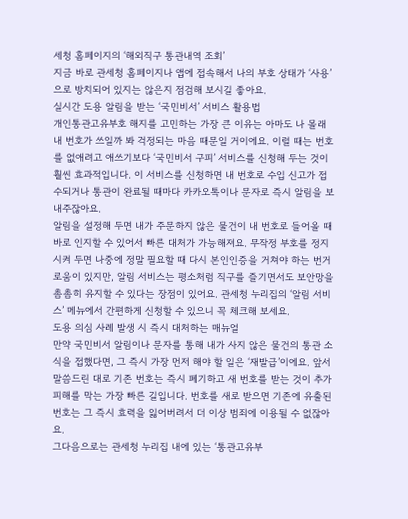세청 홈페이지의 ‘해외직구 통관내역 조회’
지금 바로 관세청 홈페이지나 앱에 접속해서 나의 부호 상태가 ‘사용’으로 방치되어 있지는 않은지 점검해 보시길 좋아요.
실시간 도용 알림을 받는 ‘국민비서’ 서비스 활용법
개인통관고유부호 해지를 고민하는 가장 큰 이유는 아마도 나 몰래 내 번호가 쓰일까 봐 걱정되는 마음 때문일 거이에요. 이럴 때는 번호를 없애려고 애쓰기보다 ‘국민비서 구피’ 서비스를 신청해 두는 것이 훨씬 효과적입니다. 이 서비스를 신청하면 내 번호로 수입 신고가 접수되거나 통관이 완료될 때마다 카카오톡이나 문자로 즉시 알림을 보내주잖아요.
알림을 설정해 두면 내가 주문하지 않은 물건이 내 번호로 들어올 때 바로 인지할 수 있어서 빠른 대처가 가능해져요. 무작정 부호를 정지시켜 두면 나중에 정말 필요할 때 다시 본인인증을 거쳐야 하는 번거로움이 있지만, 알림 서비스는 평소처럼 직구를 즐기면서도 보안망을 촘촘히 유지할 수 있다는 장점이 있어요. 관세청 누리집의 ‘알림 서비스’ 메뉴에서 간편하게 신청할 수 있으니 꼭 체크해 보세요.
도용 의심 사례 발생 시 즉시 대처하는 매뉴얼
만약 국민비서 알림이나 문자를 통해 내가 사지 않은 물건의 통관 소식을 접했다면, 그 즉시 가장 먼저 해야 할 일은 ‘재발급’이에요. 앞서 말씀드린 대로 기존 번호는 즉시 폐기하고 새 번호를 받는 것이 추가 피해를 막는 가장 빠른 길입니다. 번호를 새로 받으면 기존에 유출된 번호는 그 즉시 효력을 잃어버려서 더 이상 범죄에 이용될 수 없잖아요.
그다음으로는 관세청 누리집 내에 있는 ‘통관고유부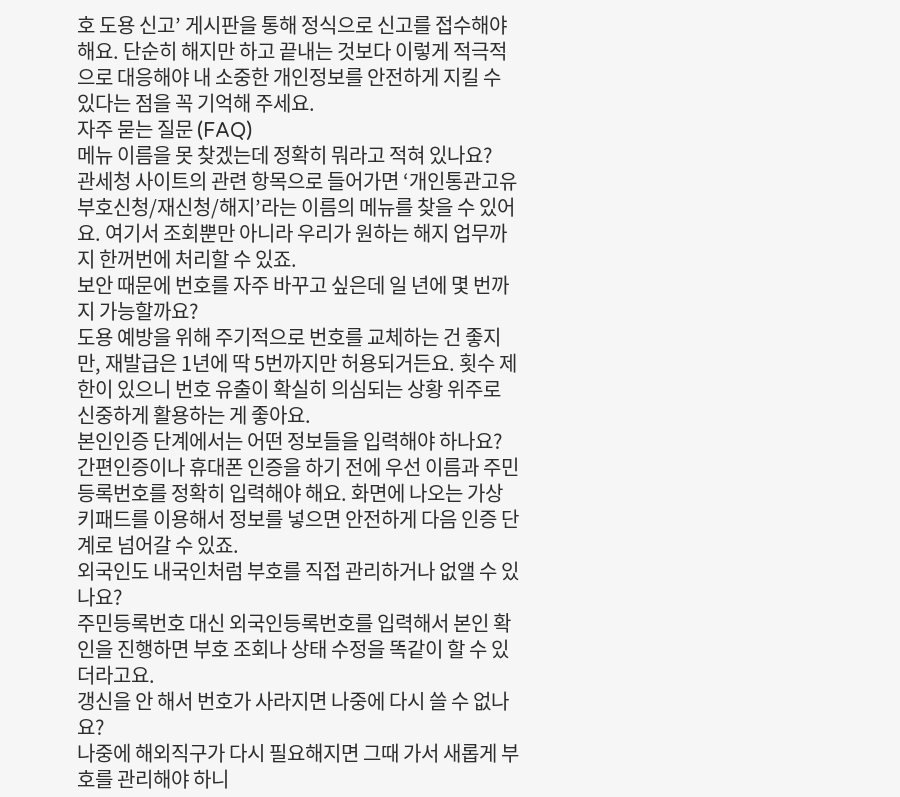호 도용 신고’ 게시판을 통해 정식으로 신고를 접수해야 해요. 단순히 해지만 하고 끝내는 것보다 이렇게 적극적으로 대응해야 내 소중한 개인정보를 안전하게 지킬 수 있다는 점을 꼭 기억해 주세요.
자주 묻는 질문 (FAQ)
메뉴 이름을 못 찾겠는데 정확히 뭐라고 적혀 있나요?
관세청 사이트의 관련 항목으로 들어가면 ‘개인통관고유부호신청/재신청/해지’라는 이름의 메뉴를 찾을 수 있어요. 여기서 조회뿐만 아니라 우리가 원하는 해지 업무까지 한꺼번에 처리할 수 있죠.
보안 때문에 번호를 자주 바꾸고 싶은데 일 년에 몇 번까지 가능할까요?
도용 예방을 위해 주기적으로 번호를 교체하는 건 좋지만, 재발급은 1년에 딱 5번까지만 허용되거든요. 횟수 제한이 있으니 번호 유출이 확실히 의심되는 상황 위주로 신중하게 활용하는 게 좋아요.
본인인증 단계에서는 어떤 정보들을 입력해야 하나요?
간편인증이나 휴대폰 인증을 하기 전에 우선 이름과 주민등록번호를 정확히 입력해야 해요. 화면에 나오는 가상 키패드를 이용해서 정보를 넣으면 안전하게 다음 인증 단계로 넘어갈 수 있죠.
외국인도 내국인처럼 부호를 직접 관리하거나 없앨 수 있나요?
주민등록번호 대신 외국인등록번호를 입력해서 본인 확인을 진행하면 부호 조회나 상태 수정을 똑같이 할 수 있더라고요.
갱신을 안 해서 번호가 사라지면 나중에 다시 쓸 수 없나요?
나중에 해외직구가 다시 필요해지면 그때 가서 새롭게 부호를 관리해야 하니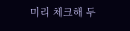미리 체크해 두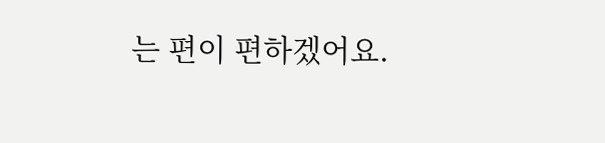는 편이 편하겠어요.